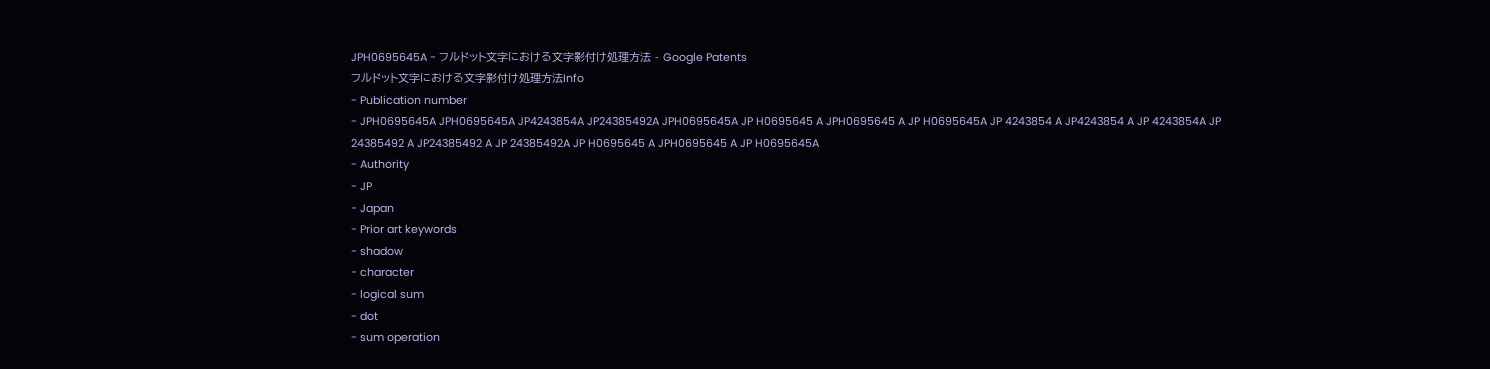JPH0695645A - フルドット文字における文字影付け処理方法 - Google Patents
フルドット文字における文字影付け処理方法Info
- Publication number
- JPH0695645A JPH0695645A JP4243854A JP24385492A JPH0695645A JP H0695645 A JPH0695645 A JP H0695645A JP 4243854 A JP4243854 A JP 4243854A JP 24385492 A JP24385492 A JP 24385492A JP H0695645 A JPH0695645 A JP H0695645A
- Authority
- JP
- Japan
- Prior art keywords
- shadow
- character
- logical sum
- dot
- sum operation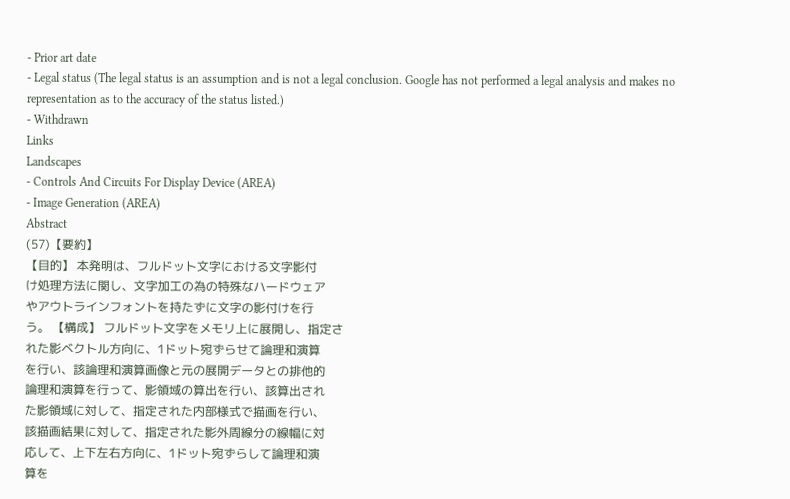- Prior art date
- Legal status (The legal status is an assumption and is not a legal conclusion. Google has not performed a legal analysis and makes no representation as to the accuracy of the status listed.)
- Withdrawn
Links
Landscapes
- Controls And Circuits For Display Device (AREA)
- Image Generation (AREA)
Abstract
(57)【要約】
【目的】 本発明は、フルドット文字における文字影付
け処理方法に関し、文字加工の為の特殊なハードウェア
やアウトラインフォントを持たずに文字の影付けを行
う。 【構成】 フルドット文字をメモリ上に展開し、指定さ
れた影ベクトル方向に、1ドット宛ずらせて論理和演算
を行い、該論理和演算画像と元の展開データとの排他的
論理和演算を行って、影領域の算出を行い、該算出され
た影領域に対して、指定された内部様式で描画を行い、
該描画結果に対して、指定された影外周線分の線幅に対
応して、上下左右方向に、1ドット宛ずらして論理和演
算を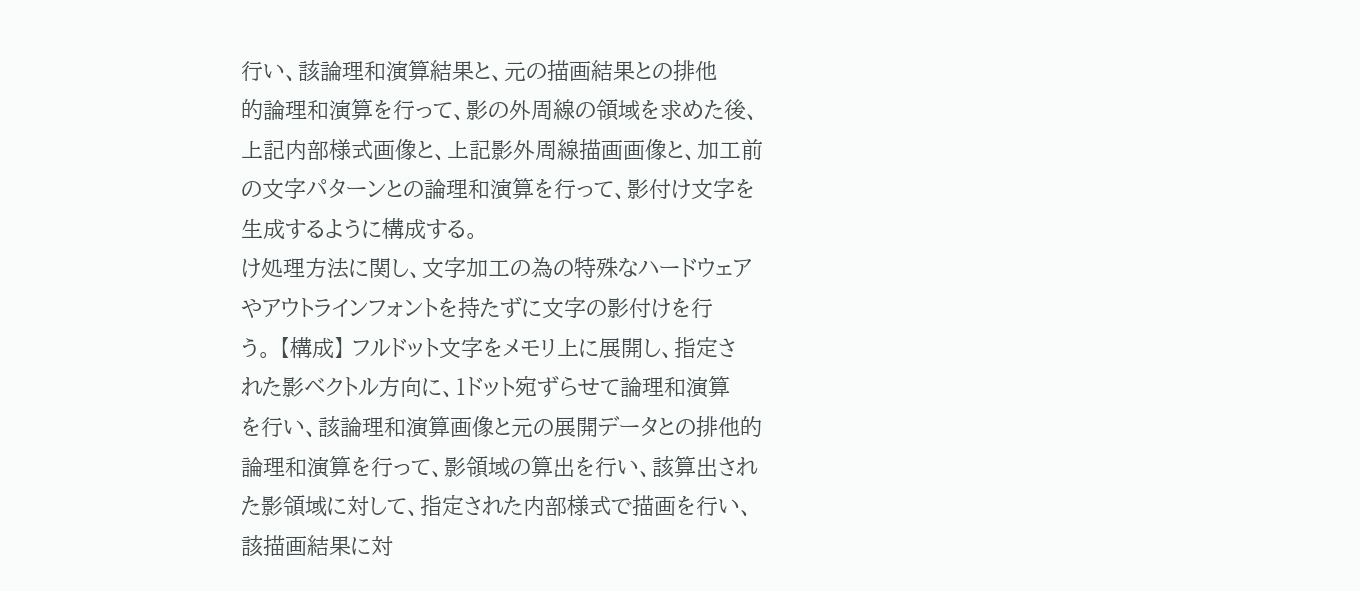行い、該論理和演算結果と、元の描画結果との排他
的論理和演算を行って、影の外周線の領域を求めた後、
上記内部様式画像と、上記影外周線描画画像と、加工前
の文字パターンとの論理和演算を行って、影付け文字を
生成するように構成する。
け処理方法に関し、文字加工の為の特殊なハードウェア
やアウトラインフォントを持たずに文字の影付けを行
う。 【構成】 フルドット文字をメモリ上に展開し、指定さ
れた影ベクトル方向に、1ドット宛ずらせて論理和演算
を行い、該論理和演算画像と元の展開データとの排他的
論理和演算を行って、影領域の算出を行い、該算出され
た影領域に対して、指定された内部様式で描画を行い、
該描画結果に対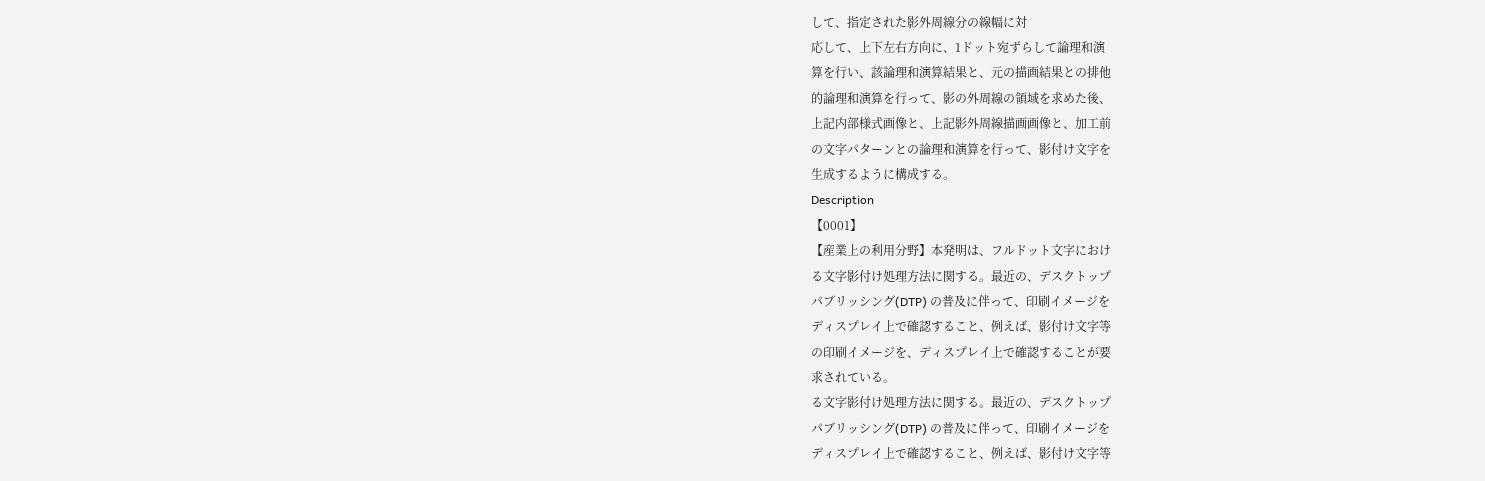して、指定された影外周線分の線幅に対
応して、上下左右方向に、1ドット宛ずらして論理和演
算を行い、該論理和演算結果と、元の描画結果との排他
的論理和演算を行って、影の外周線の領域を求めた後、
上記内部様式画像と、上記影外周線描画画像と、加工前
の文字パターンとの論理和演算を行って、影付け文字を
生成するように構成する。
Description
【0001】
【産業上の利用分野】本発明は、フルドット文字におけ
る文字影付け処理方法に関する。最近の、デスクトップ
パブリッシング(DTP) の普及に伴って、印刷イメージを
ディスプレイ上で確認すること、例えば、影付け文字等
の印刷イメージを、ディスプレイ上で確認することが要
求されている。
る文字影付け処理方法に関する。最近の、デスクトップ
パブリッシング(DTP) の普及に伴って、印刷イメージを
ディスプレイ上で確認すること、例えば、影付け文字等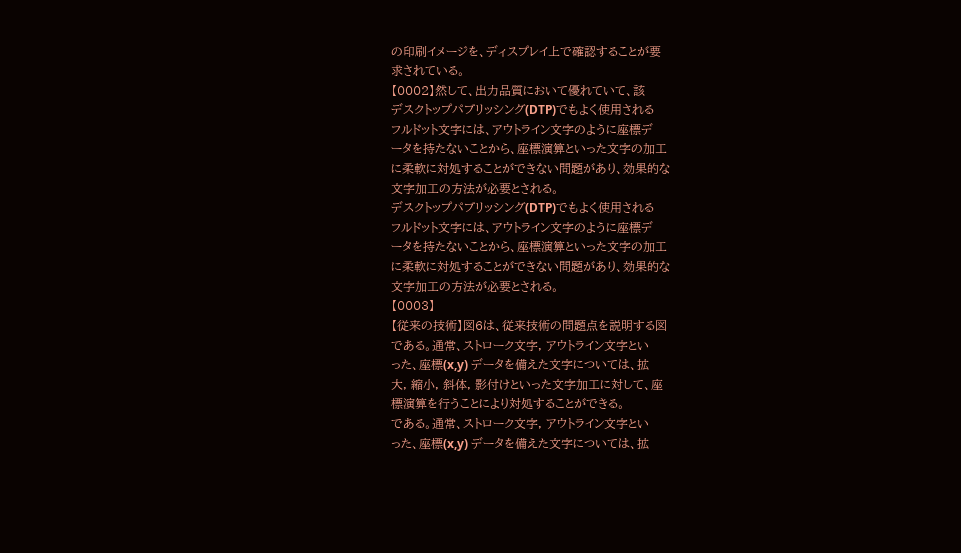の印刷イメージを、ディスプレイ上で確認することが要
求されている。
【0002】然して、出力品質において優れていて、該
デスクトップパブリッシング(DTP)でもよく使用される
フルドット文字には、アウトライン文字のように座標デ
ータを持たないことから、座標演算といった文字の加工
に柔軟に対処することができない問題があり、効果的な
文字加工の方法が必要とされる。
デスクトップパブリッシング(DTP)でもよく使用される
フルドット文字には、アウトライン文字のように座標デ
ータを持たないことから、座標演算といった文字の加工
に柔軟に対処することができない問題があり、効果的な
文字加工の方法が必要とされる。
【0003】
【従来の技術】図6は、従来技術の問題点を説明する図
である。通常、ストローク文字, アウトライン文字とい
った、座標(x,y) データを備えた文字については、拡
大, 縮小, 斜体, 影付けといった文字加工に対して、座
標演算を行うことにより対処することができる。
である。通常、ストローク文字, アウトライン文字とい
った、座標(x,y) データを備えた文字については、拡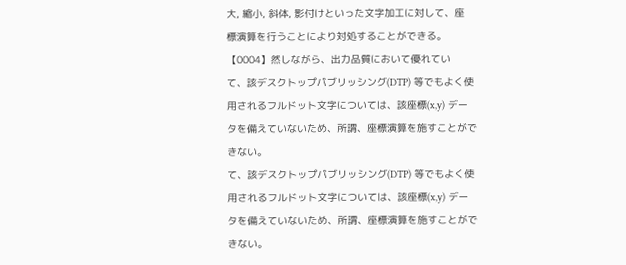大, 縮小, 斜体, 影付けといった文字加工に対して、座
標演算を行うことにより対処することができる。
【0004】然しながら、出力品質において優れてい
て、該デスクトップパブリッシング(DTP) 等でもよく使
用されるフルドット文字については、該座標(x,y) デー
タを備えていないため、所謂、座標演算を施すことがで
きない。
て、該デスクトップパブリッシング(DTP) 等でもよく使
用されるフルドット文字については、該座標(x,y) デー
タを備えていないため、所謂、座標演算を施すことがで
きない。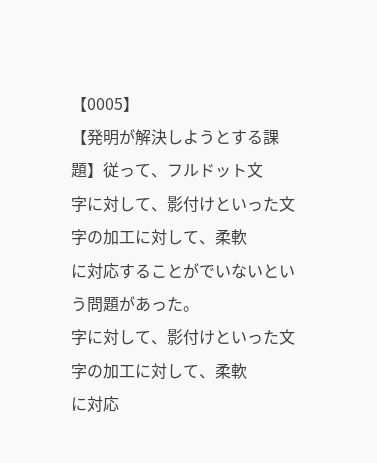【0005】
【発明が解決しようとする課題】従って、フルドット文
字に対して、影付けといった文字の加工に対して、柔軟
に対応することがでいないという問題があった。
字に対して、影付けといった文字の加工に対して、柔軟
に対応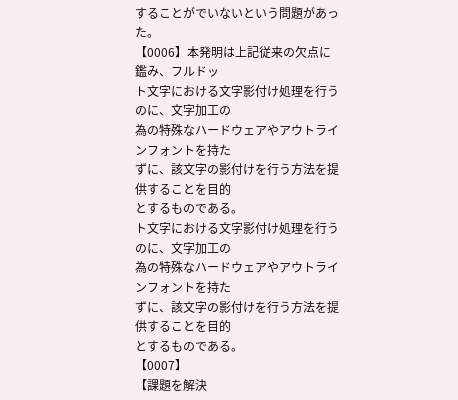することがでいないという問題があった。
【0006】本発明は上記従来の欠点に鑑み、フルドッ
ト文字における文字影付け処理を行うのに、文字加工の
為の特殊なハードウェアやアウトラインフォントを持た
ずに、該文字の影付けを行う方法を提供することを目的
とするものである。
ト文字における文字影付け処理を行うのに、文字加工の
為の特殊なハードウェアやアウトラインフォントを持た
ずに、該文字の影付けを行う方法を提供することを目的
とするものである。
【0007】
【課題を解決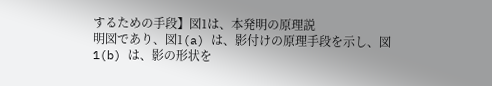するための手段】図1は、本発明の原理説
明図であり、図1(a) は、影付けの原理手段を示し、図
1(b) は、影の形状を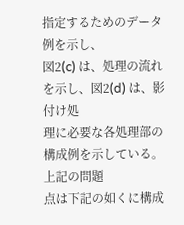指定するためのデータ例を示し、
図2(c) は、処理の流れを示し、図2(d) は、影付け処
理に必要な各処理部の構成例を示している。上記の問題
点は下記の如くに構成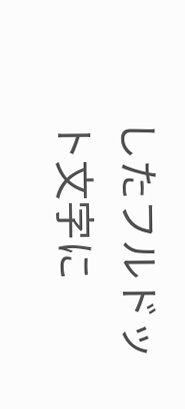したフルドット文字に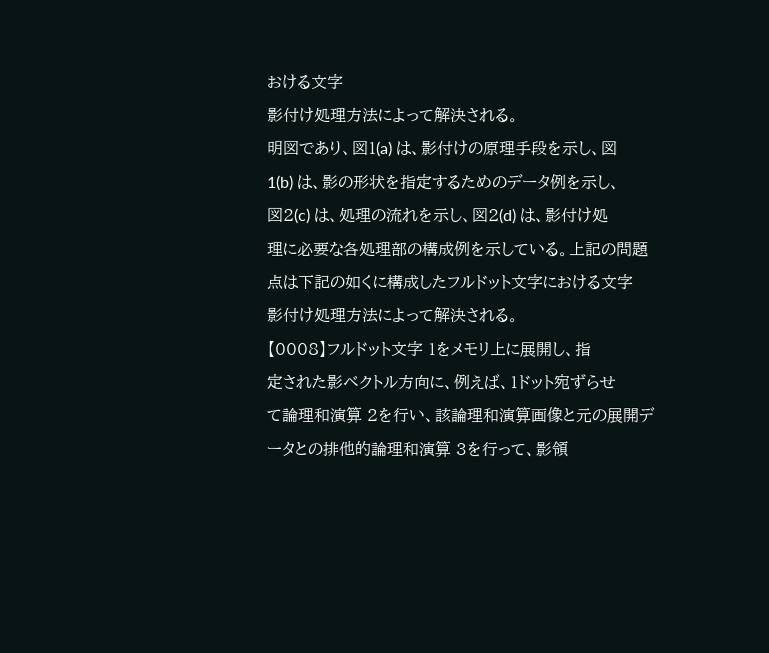おける文字
影付け処理方法によって解決される。
明図であり、図1(a) は、影付けの原理手段を示し、図
1(b) は、影の形状を指定するためのデータ例を示し、
図2(c) は、処理の流れを示し、図2(d) は、影付け処
理に必要な各処理部の構成例を示している。上記の問題
点は下記の如くに構成したフルドット文字における文字
影付け処理方法によって解決される。
【0008】フルドット文字 1をメモリ上に展開し、指
定された影ベクトル方向に、例えば、1ドット宛ずらせ
て論理和演算 2を行い、該論理和演算画像と元の展開デ
ータとの排他的論理和演算 3を行って、影領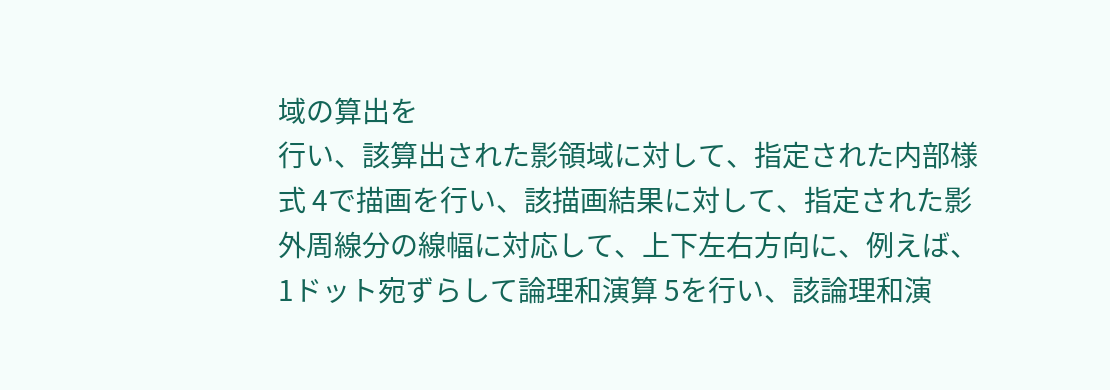域の算出を
行い、該算出された影領域に対して、指定された内部様
式 4で描画を行い、該描画結果に対して、指定された影
外周線分の線幅に対応して、上下左右方向に、例えば、
1ドット宛ずらして論理和演算 5を行い、該論理和演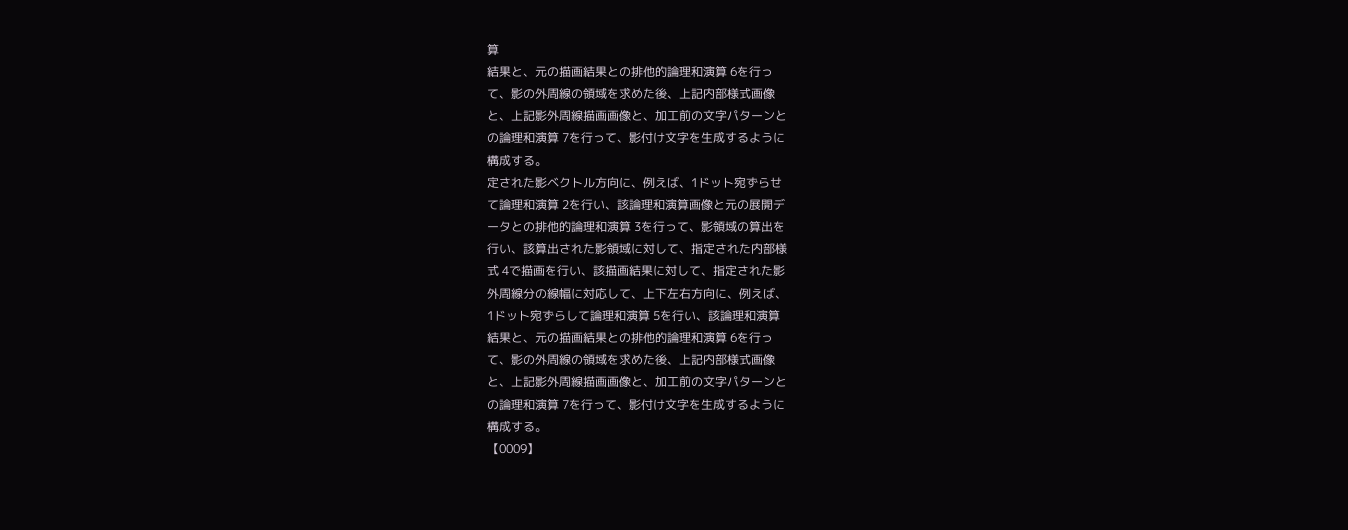算
結果と、元の描画結果との排他的論理和演算 6を行っ
て、影の外周線の領域を求めた後、上記内部様式画像
と、上記影外周線描画画像と、加工前の文字パターンと
の論理和演算 7を行って、影付け文字を生成するように
構成する。
定された影ベクトル方向に、例えば、1ドット宛ずらせ
て論理和演算 2を行い、該論理和演算画像と元の展開デ
ータとの排他的論理和演算 3を行って、影領域の算出を
行い、該算出された影領域に対して、指定された内部様
式 4で描画を行い、該描画結果に対して、指定された影
外周線分の線幅に対応して、上下左右方向に、例えば、
1ドット宛ずらして論理和演算 5を行い、該論理和演算
結果と、元の描画結果との排他的論理和演算 6を行っ
て、影の外周線の領域を求めた後、上記内部様式画像
と、上記影外周線描画画像と、加工前の文字パターンと
の論理和演算 7を行って、影付け文字を生成するように
構成する。
【0009】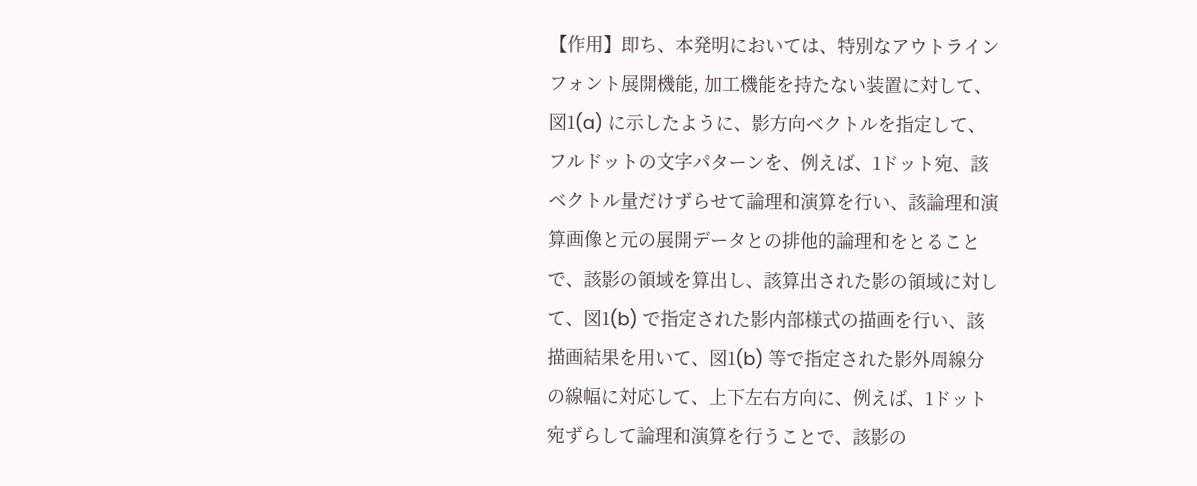【作用】即ち、本発明においては、特別なアウトライン
フォント展開機能, 加工機能を持たない装置に対して、
図1(a) に示したように、影方向ベクトルを指定して、
フルドットの文字パターンを、例えば、1ドット宛、該
ベクトル量だけずらせて論理和演算を行い、該論理和演
算画像と元の展開データとの排他的論理和をとること
で、該影の領域を算出し、該算出された影の領域に対し
て、図1(b) で指定された影内部様式の描画を行い、該
描画結果を用いて、図1(b) 等で指定された影外周線分
の線幅に対応して、上下左右方向に、例えば、1ドット
宛ずらして論理和演算を行うことで、該影の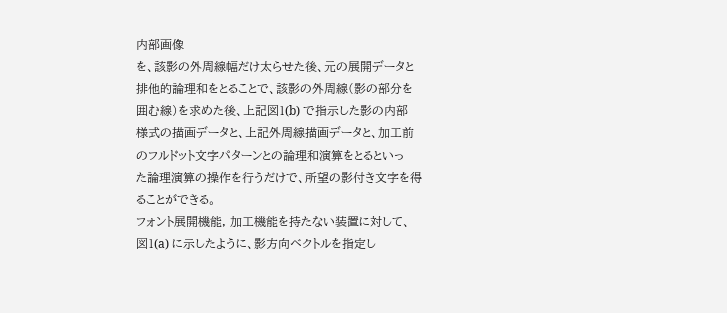内部画像
を、該影の外周線幅だけ太らせた後、元の展開データと
排他的論理和をとることで、該影の外周線(影の部分を
囲む線)を求めた後、上記図1(b) で指示した影の内部
様式の描画データと、上記外周線描画データと、加工前
のフルドット文字パターンとの論理和演算をとるといっ
た論理演算の操作を行うだけで、所望の影付き文字を得
ることができる。
フォント展開機能, 加工機能を持たない装置に対して、
図1(a) に示したように、影方向ベクトルを指定し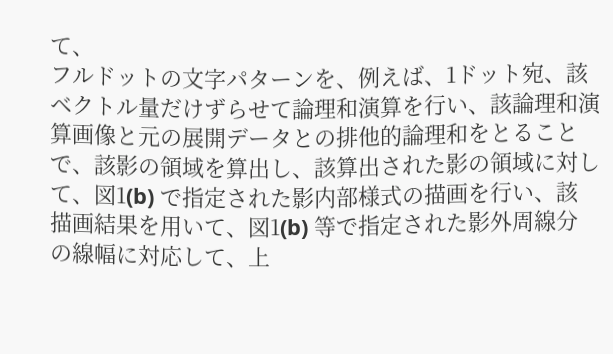て、
フルドットの文字パターンを、例えば、1ドット宛、該
ベクトル量だけずらせて論理和演算を行い、該論理和演
算画像と元の展開データとの排他的論理和をとること
で、該影の領域を算出し、該算出された影の領域に対し
て、図1(b) で指定された影内部様式の描画を行い、該
描画結果を用いて、図1(b) 等で指定された影外周線分
の線幅に対応して、上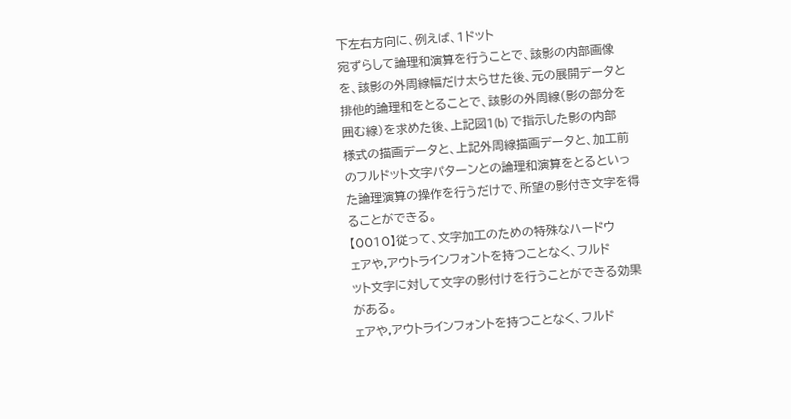下左右方向に、例えば、1ドット
宛ずらして論理和演算を行うことで、該影の内部画像
を、該影の外周線幅だけ太らせた後、元の展開データと
排他的論理和をとることで、該影の外周線(影の部分を
囲む線)を求めた後、上記図1(b) で指示した影の内部
様式の描画データと、上記外周線描画データと、加工前
のフルドット文字パターンとの論理和演算をとるといっ
た論理演算の操作を行うだけで、所望の影付き文字を得
ることができる。
【0010】従って、文字加工のための特殊なハードウ
ェアや,アウトラインフォントを持つことなく、フルド
ット文字に対して文字の影付けを行うことができる効果
がある。
ェアや,アウトラインフォントを持つことなく、フルド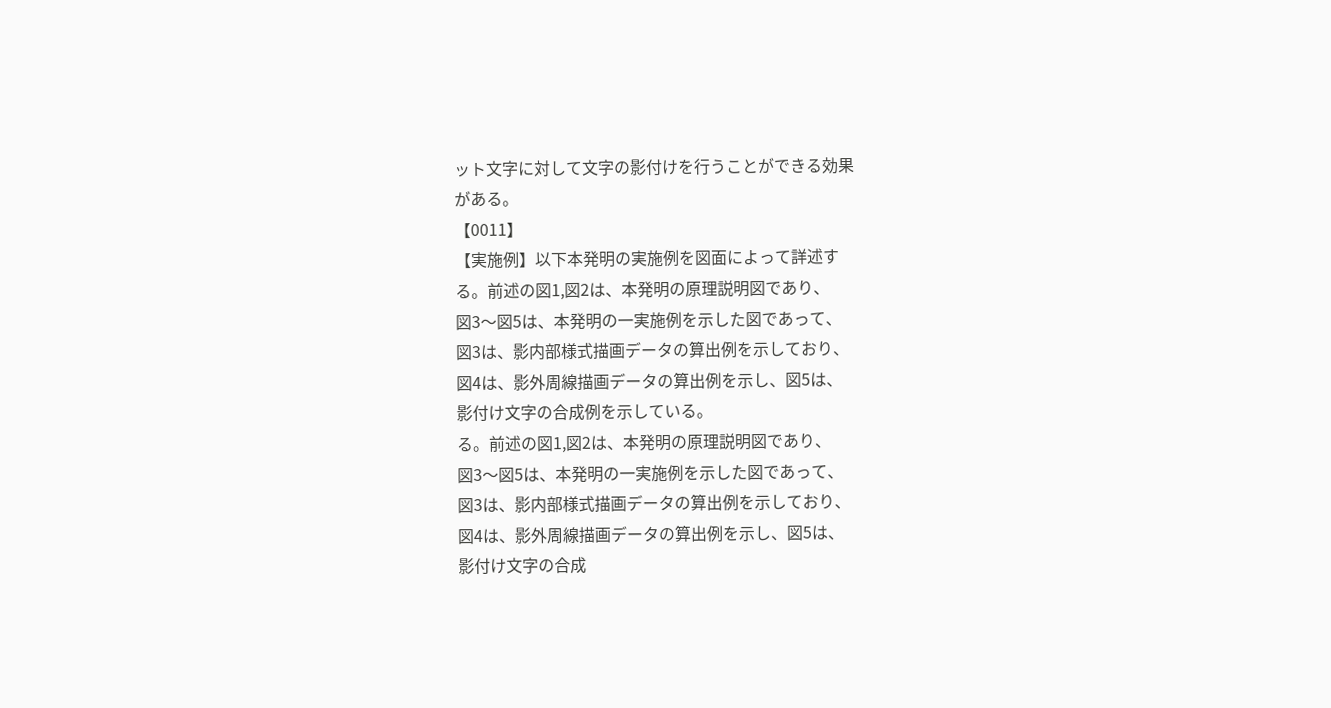ット文字に対して文字の影付けを行うことができる効果
がある。
【0011】
【実施例】以下本発明の実施例を図面によって詳述す
る。前述の図1,図2は、本発明の原理説明図であり、
図3〜図5は、本発明の一実施例を示した図であって、
図3は、影内部様式描画データの算出例を示しており、
図4は、影外周線描画データの算出例を示し、図5は、
影付け文字の合成例を示している。
る。前述の図1,図2は、本発明の原理説明図であり、
図3〜図5は、本発明の一実施例を示した図であって、
図3は、影内部様式描画データの算出例を示しており、
図4は、影外周線描画データの算出例を示し、図5は、
影付け文字の合成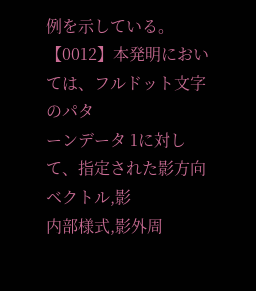例を示している。
【0012】本発明においては、フルドット文字のパタ
ーンデータ 1に対して、指定された影方向ベクトル,影
内部様式,影外周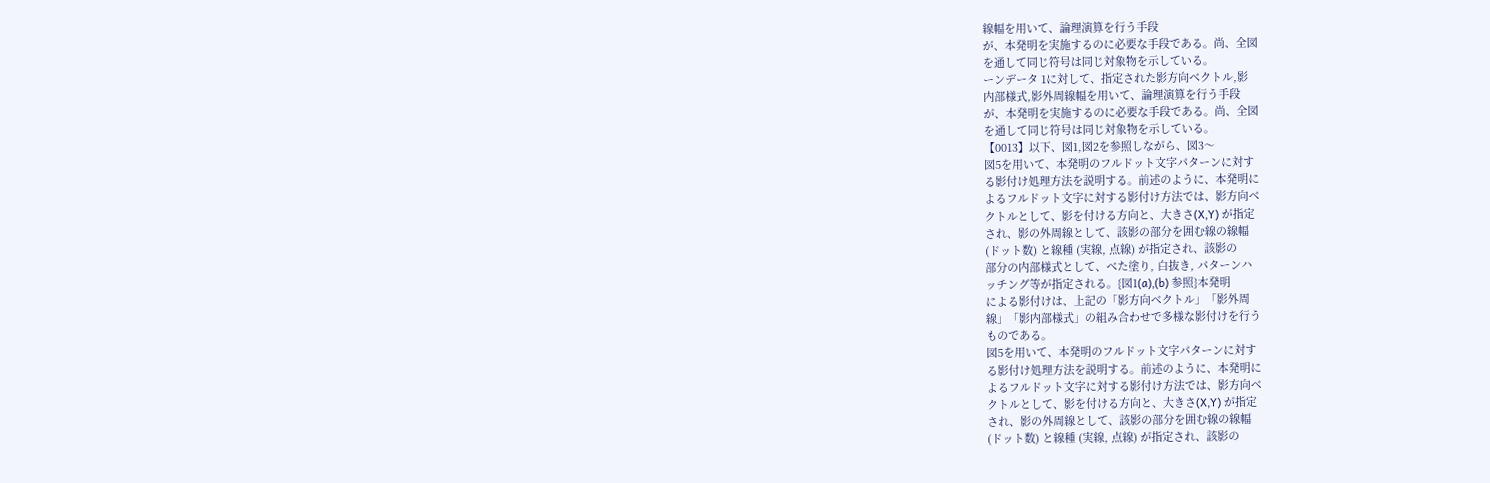線幅を用いて、論理演算を行う手段
が、本発明を実施するのに必要な手段である。尚、全図
を通して同じ符号は同じ対象物を示している。
ーンデータ 1に対して、指定された影方向ベクトル,影
内部様式,影外周線幅を用いて、論理演算を行う手段
が、本発明を実施するのに必要な手段である。尚、全図
を通して同じ符号は同じ対象物を示している。
【0013】以下、図1,図2を参照しながら、図3〜
図5を用いて、本発明のフルドット文字パターンに対す
る影付け処理方法を説明する。前述のように、本発明に
よるフルドット文字に対する影付け方法では、影方向ベ
クトルとして、影を付ける方向と、大きさ(X,Y) が指定
され、影の外周線として、該影の部分を囲む線の線幅
(ドット数) と線種 (実線, 点線) が指定され、該影の
部分の内部様式として、べた塗り, 白抜き, パターンハ
ッチング等が指定される。{図1(a),(b) 参照}本発明
による影付けは、上記の「影方向ベクトル」「影外周
線」「影内部様式」の組み合わせで多様な影付けを行う
ものである。
図5を用いて、本発明のフルドット文字パターンに対す
る影付け処理方法を説明する。前述のように、本発明に
よるフルドット文字に対する影付け方法では、影方向ベ
クトルとして、影を付ける方向と、大きさ(X,Y) が指定
され、影の外周線として、該影の部分を囲む線の線幅
(ドット数) と線種 (実線, 点線) が指定され、該影の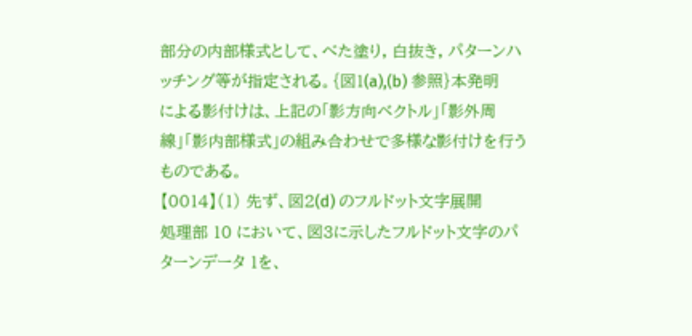部分の内部様式として、べた塗り, 白抜き, パターンハ
ッチング等が指定される。{図1(a),(b) 参照}本発明
による影付けは、上記の「影方向ベクトル」「影外周
線」「影内部様式」の組み合わせで多様な影付けを行う
ものである。
【0014】(1) 先ず、図2(d) のフルドット文字展開
処理部 10 において、図3に示したフルドット文字のパ
ターンデータ 1を、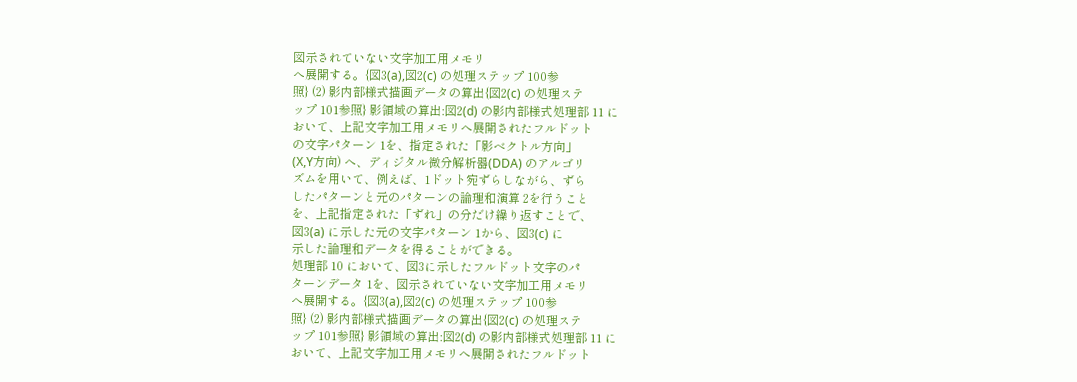図示されていない文字加工用メモリ
へ展開する。{図3(a),図2(c) の処理ステップ 100参
照} (2) 影内部様式描画データの算出{図2(c) の処理ステ
ップ 101参照} 影領域の算出:図2(d) の影内部様式処理部 11 に
おいて、上記文字加工用メモリへ展開されたフルドット
の文字パターン 1を、指定された「影ベクトル方向」
(X,Y方向) へ、ディジタル微分解析器(DDA) のアルゴリ
ズムを用いて、例えば、1ドット宛ずらしながら、ずら
したパターンと元のパターンの論理和演算 2を行うこと
を、上記指定された「ずれ」の分だけ繰り返すことで、
図3(a) に示した元の文字パターン 1から、図3(c) に
示した論理和データを得ることができる。
処理部 10 において、図3に示したフルドット文字のパ
ターンデータ 1を、図示されていない文字加工用メモリ
へ展開する。{図3(a),図2(c) の処理ステップ 100参
照} (2) 影内部様式描画データの算出{図2(c) の処理ステ
ップ 101参照} 影領域の算出:図2(d) の影内部様式処理部 11 に
おいて、上記文字加工用メモリへ展開されたフルドット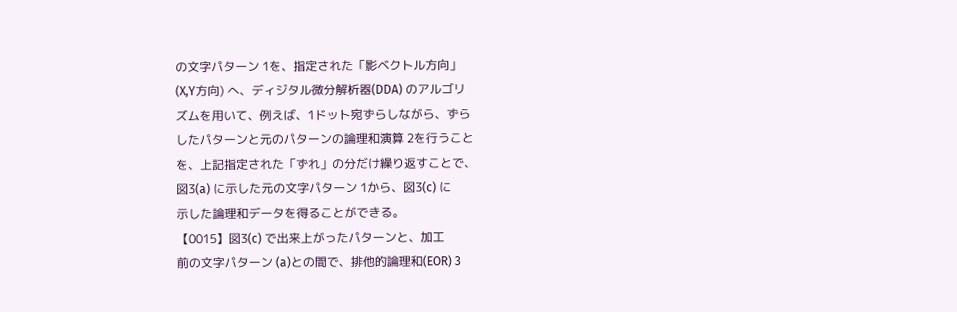の文字パターン 1を、指定された「影ベクトル方向」
(X,Y方向) へ、ディジタル微分解析器(DDA) のアルゴリ
ズムを用いて、例えば、1ドット宛ずらしながら、ずら
したパターンと元のパターンの論理和演算 2を行うこと
を、上記指定された「ずれ」の分だけ繰り返すことで、
図3(a) に示した元の文字パターン 1から、図3(c) に
示した論理和データを得ることができる。
【0015】図3(c) で出来上がったパターンと、加工
前の文字パターン (a)との間で、排他的論理和(EOR) 3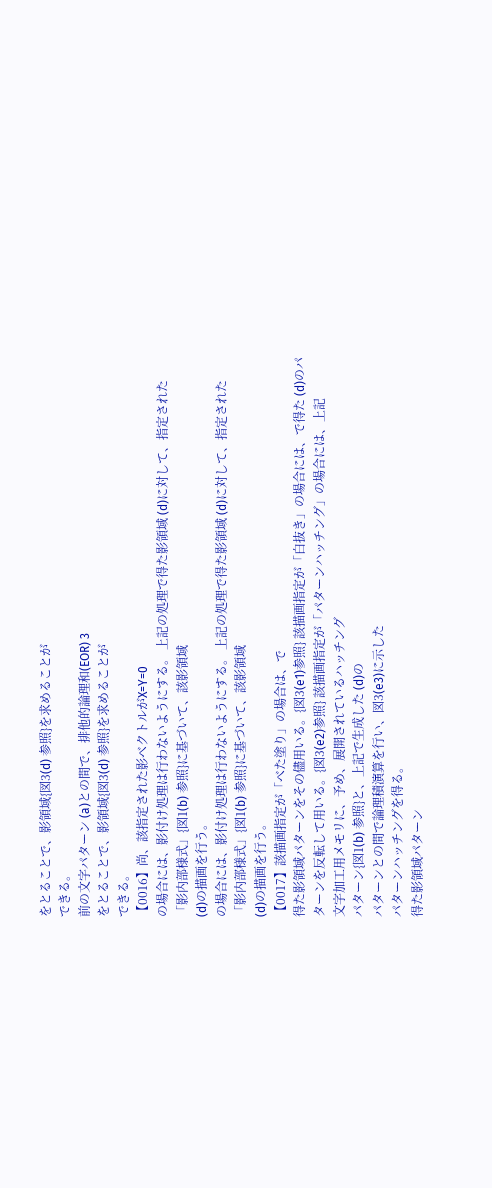をとることで、影領域{図3(d) 参照}を求めることが
できる。
前の文字パターン (a)との間で、排他的論理和(EOR) 3
をとることで、影領域{図3(d) 参照}を求めることが
できる。
【0016】尚、該指定された影ベクトルがX=Y=0
の場合には、影付け処理は行わないようにする。 上記の処理で得た影領域 (d)に対して、指定された
「影内部様式」{図1(b) 参照}に基づいて、該影領域
(d)の描画を行う。
の場合には、影付け処理は行わないようにする。 上記の処理で得た影領域 (d)に対して、指定された
「影内部様式」{図1(b) 参照}に基づいて、該影領域
(d)の描画を行う。
【0017】該描画指定が「べた塗り」の場合は、で
得た影領域パターンをその儘用いる。{図3(e1)参照} 該描画指定が「白抜き」の場合には、で得た (d)のパ
ターンを反転して用いる。{図3(e2)参照} 該描画指定が「パターンハッチング」の場合には、上記
文字加工用メモリに、予め、展開されているハッチング
パターン{図1(b) 参照}と、上記で生成した (d)の
パターンとの間で論理積演算を行い、図3(e3)に示した
パターンハッチングを得る。
得た影領域パターン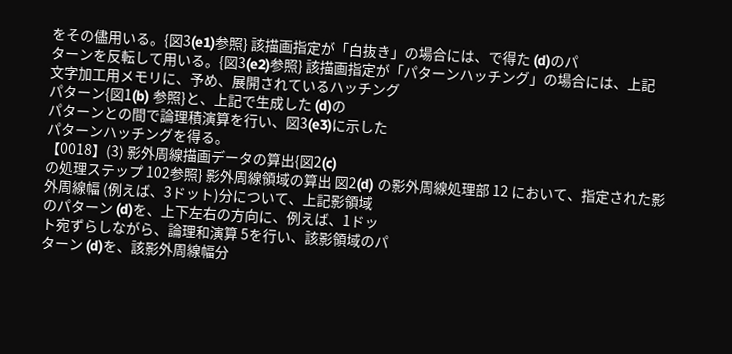をその儘用いる。{図3(e1)参照} 該描画指定が「白抜き」の場合には、で得た (d)のパ
ターンを反転して用いる。{図3(e2)参照} 該描画指定が「パターンハッチング」の場合には、上記
文字加工用メモリに、予め、展開されているハッチング
パターン{図1(b) 参照}と、上記で生成した (d)の
パターンとの間で論理積演算を行い、図3(e3)に示した
パターンハッチングを得る。
【0018】(3) 影外周線描画データの算出{図2(c)
の処理ステップ 102参照} 影外周線領域の算出 図2(d) の影外周線処理部 12 において、指定された影
外周線幅 (例えば、3ドット)分について、上記影領域
のパターン (d)を、上下左右の方向に、例えば、1ドッ
ト宛ずらしながら、論理和演算 5を行い、該影領域のパ
ターン (d)を、該影外周線幅分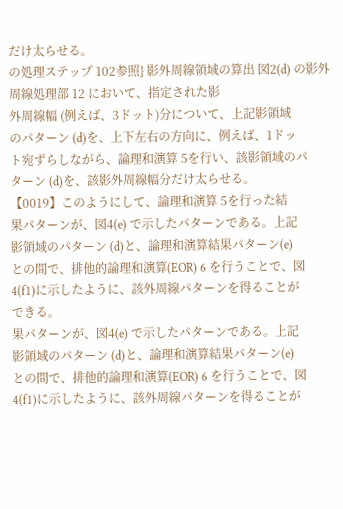だけ太らせる。
の処理ステップ 102参照} 影外周線領域の算出 図2(d) の影外周線処理部 12 において、指定された影
外周線幅 (例えば、3ドット)分について、上記影領域
のパターン (d)を、上下左右の方向に、例えば、1ドッ
ト宛ずらしながら、論理和演算 5を行い、該影領域のパ
ターン (d)を、該影外周線幅分だけ太らせる。
【0019】このようにして、論理和演算 5を行った結
果パターンが、図4(e) で示したパターンである。上記
影領域のパターン (d)と、論理和演算結果パターン(e)
との間で、排他的論理和演算(EOR) 6 を行うことで、図
4(f1)に示したように、該外周線パターンを得ることが
できる。
果パターンが、図4(e) で示したパターンである。上記
影領域のパターン (d)と、論理和演算結果パターン(e)
との間で、排他的論理和演算(EOR) 6 を行うことで、図
4(f1)に示したように、該外周線パターンを得ることが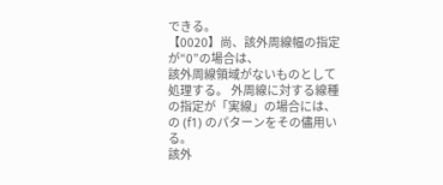できる。
【0020】尚、該外周線幅の指定が“0”の場合は、
該外周線領域がないものとして処理する。 外周線に対する線種の指定が「実線」の場合には、
の (f1) のパターンをその儘用いる。
該外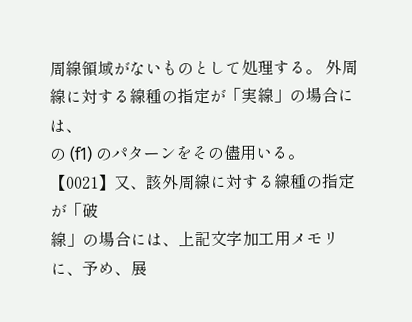周線領域がないものとして処理する。 外周線に対する線種の指定が「実線」の場合には、
の (f1) のパターンをその儘用いる。
【0021】又、該外周線に対する線種の指定が「破
線」の場合には、上記文字加工用メモリに、予め、展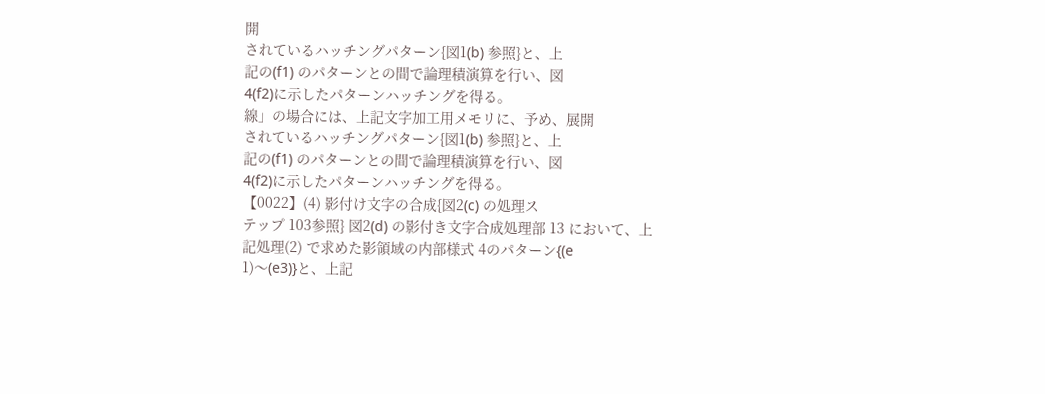開
されているハッチングパターン{図1(b) 参照}と、上
記の(f1) のパターンとの間で論理積演算を行い、図
4(f2)に示したパターンハッチングを得る。
線」の場合には、上記文字加工用メモリに、予め、展開
されているハッチングパターン{図1(b) 参照}と、上
記の(f1) のパターンとの間で論理積演算を行い、図
4(f2)に示したパターンハッチングを得る。
【0022】(4) 影付け文字の合成{図2(c) の処理ス
テップ 103参照} 図2(d) の影付き文字合成処理部 13 において、上
記処理(2) で求めた影領域の内部様式 4のパターン{(e
1)〜(e3)}と、上記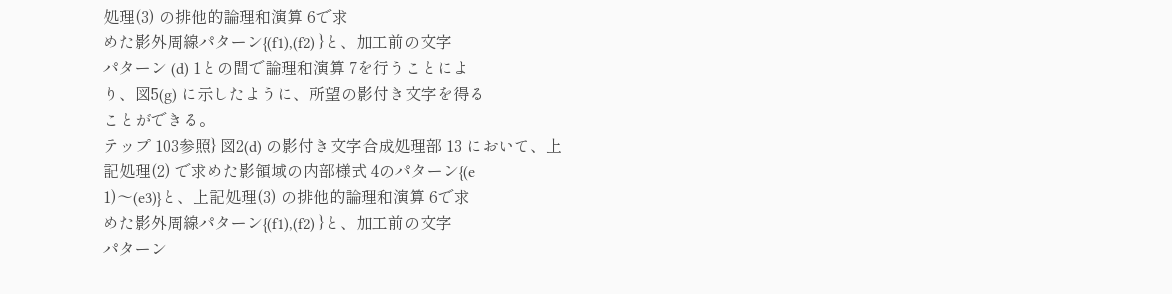処理(3) の排他的論理和演算 6で求
めた影外周線パターン{(f1),(f2) }と、加工前の文字
パターン (d) 1との間で論理和演算 7を行うことによ
り、図5(g) に示したように、所望の影付き文字を得る
ことができる。
テップ 103参照} 図2(d) の影付き文字合成処理部 13 において、上
記処理(2) で求めた影領域の内部様式 4のパターン{(e
1)〜(e3)}と、上記処理(3) の排他的論理和演算 6で求
めた影外周線パターン{(f1),(f2) }と、加工前の文字
パターン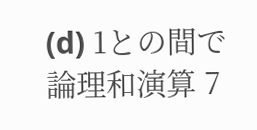(d) 1との間で論理和演算 7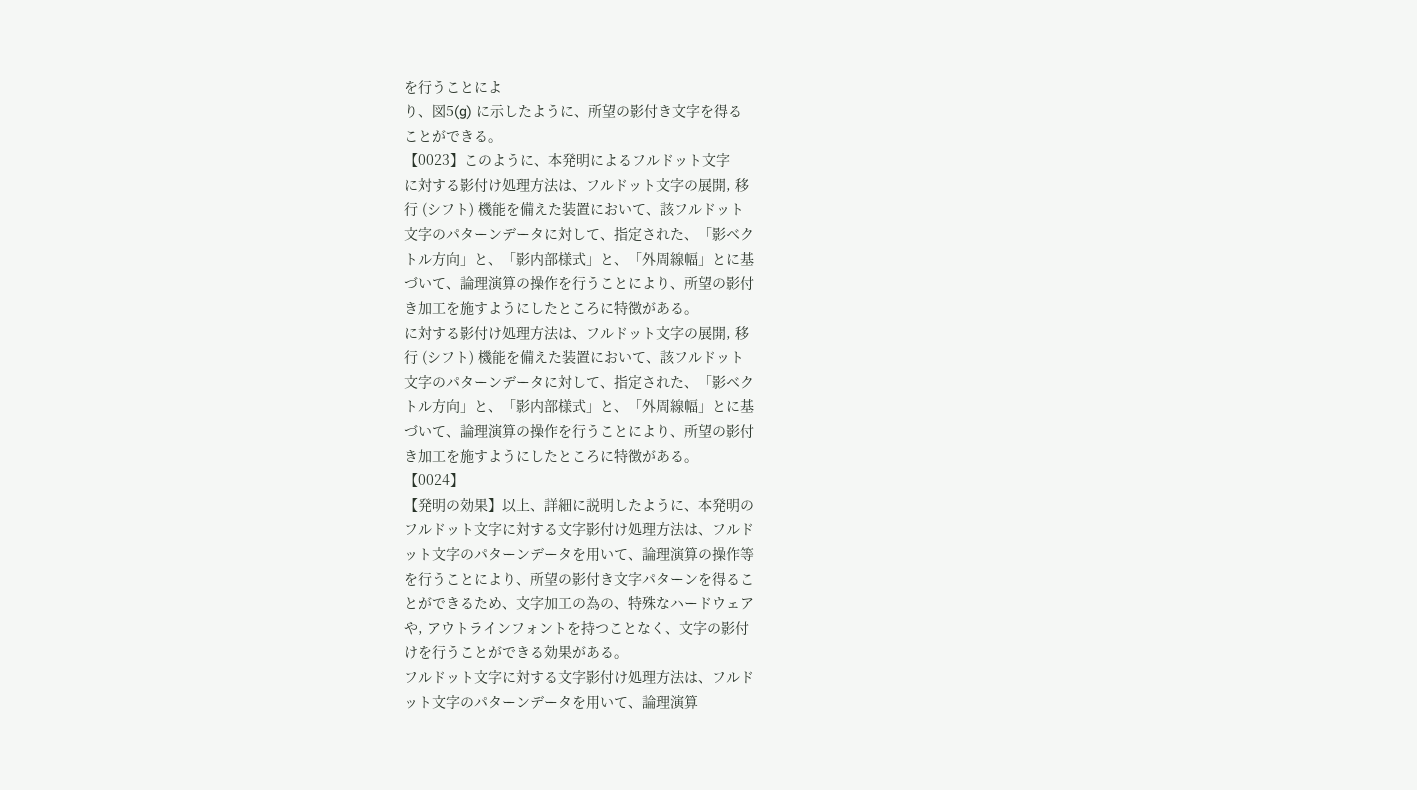を行うことによ
り、図5(g) に示したように、所望の影付き文字を得る
ことができる。
【0023】このように、本発明によるフルドット文字
に対する影付け処理方法は、フルドット文字の展開, 移
行 (シフト) 機能を備えた装置において、該フルドット
文字のパターンデータに対して、指定された、「影ベク
トル方向」と、「影内部様式」と、「外周線幅」とに基
づいて、論理演算の操作を行うことにより、所望の影付
き加工を施すようにしたところに特徴がある。
に対する影付け処理方法は、フルドット文字の展開, 移
行 (シフト) 機能を備えた装置において、該フルドット
文字のパターンデータに対して、指定された、「影ベク
トル方向」と、「影内部様式」と、「外周線幅」とに基
づいて、論理演算の操作を行うことにより、所望の影付
き加工を施すようにしたところに特徴がある。
【0024】
【発明の効果】以上、詳細に説明したように、本発明の
フルドット文字に対する文字影付け処理方法は、フルド
ット文字のパターンデータを用いて、論理演算の操作等
を行うことにより、所望の影付き文字パターンを得るこ
とができるため、文字加工の為の、特殊なハードウェア
や, アウトラインフォントを持つことなく、文字の影付
けを行うことができる効果がある。
フルドット文字に対する文字影付け処理方法は、フルド
ット文字のパターンデータを用いて、論理演算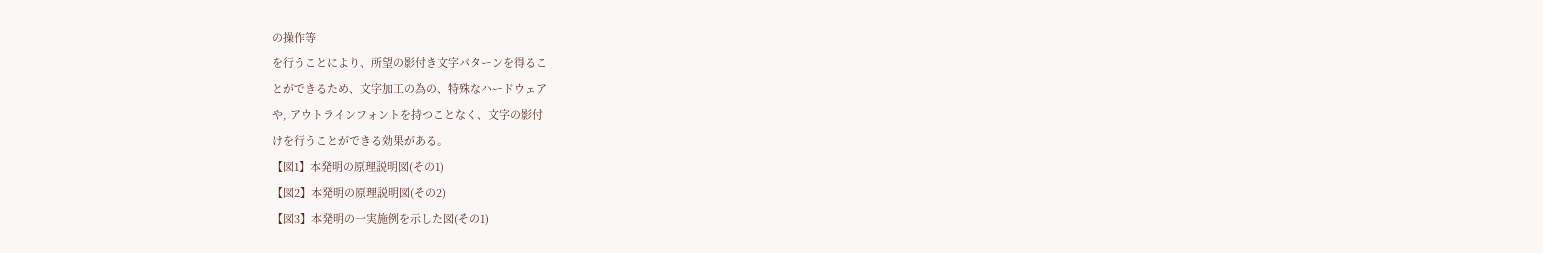の操作等
を行うことにより、所望の影付き文字パターンを得るこ
とができるため、文字加工の為の、特殊なハードウェア
や, アウトラインフォントを持つことなく、文字の影付
けを行うことができる効果がある。
【図1】本発明の原理説明図(その1)
【図2】本発明の原理説明図(その2)
【図3】本発明の一実施例を示した図(その1)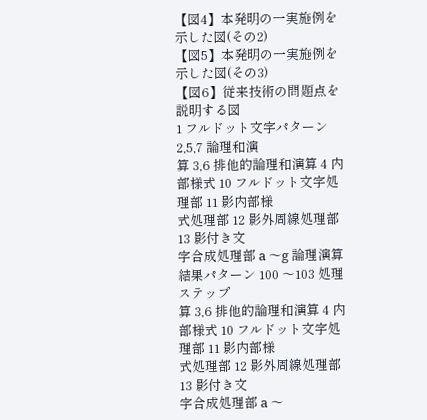【図4】本発明の一実施例を示した図(その2)
【図5】本発明の一実施例を示した図(その3)
【図6】従来技術の問題点を説明する図
1 フルドット文字パターン 2,5,7 論理和演
算 3,6 排他的論理和演算 4 内部様式 10 フルドット文字処理部 11 影内部様
式処理部 12 影外周線処理部 13 影付き文
字合成処理部 a 〜g 論理演算結果パターン 100 〜103 処理ステップ
算 3,6 排他的論理和演算 4 内部様式 10 フルドット文字処理部 11 影内部様
式処理部 12 影外周線処理部 13 影付き文
字合成処理部 a 〜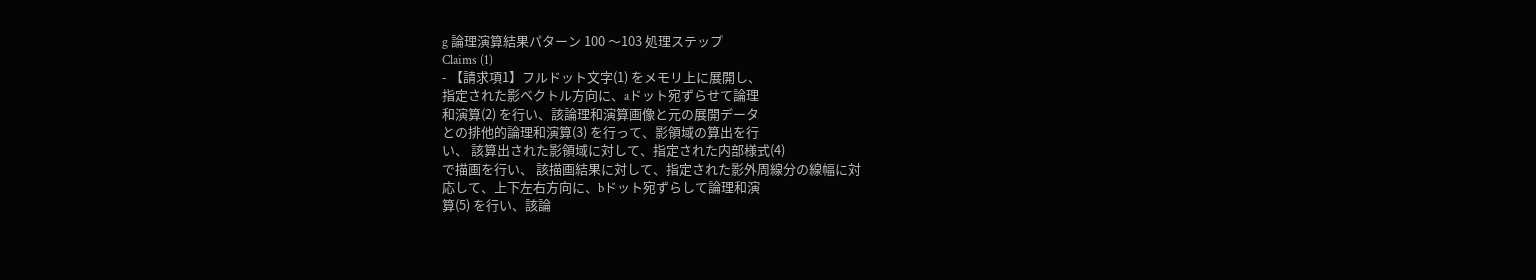g 論理演算結果パターン 100 〜103 処理ステップ
Claims (1)
- 【請求項1】フルドット文字(1) をメモリ上に展開し、
指定された影ベクトル方向に、aドット宛ずらせて論理
和演算(2) を行い、該論理和演算画像と元の展開データ
との排他的論理和演算(3) を行って、影領域の算出を行
い、 該算出された影領域に対して、指定された内部様式(4)
で描画を行い、 該描画結果に対して、指定された影外周線分の線幅に対
応して、上下左右方向に、bドット宛ずらして論理和演
算(5) を行い、該論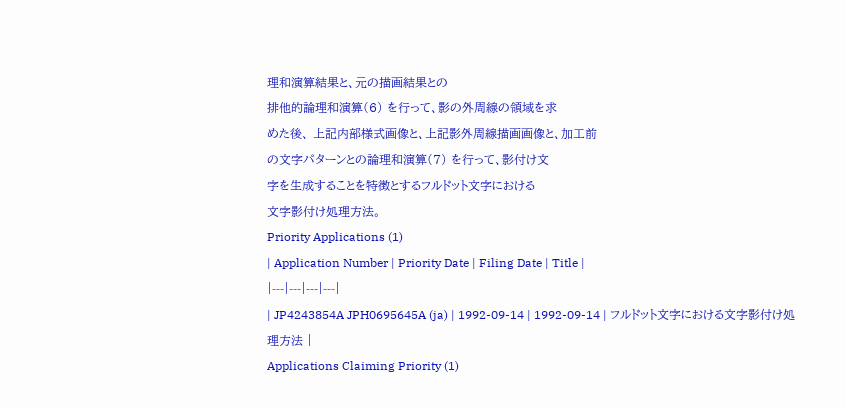理和演算結果と、元の描画結果との
排他的論理和演算(6) を行って、影の外周線の領域を求
めた後、 上記内部様式画像と、上記影外周線描画画像と、加工前
の文字パターンとの論理和演算(7) を行って、影付け文
字を生成することを特徴とするフルドット文字における
文字影付け処理方法。
Priority Applications (1)
| Application Number | Priority Date | Filing Date | Title |
|---|---|---|---|
| JP4243854A JPH0695645A (ja) | 1992-09-14 | 1992-09-14 | フルドット文字における文字影付け処理方法 |
Applications Claiming Priority (1)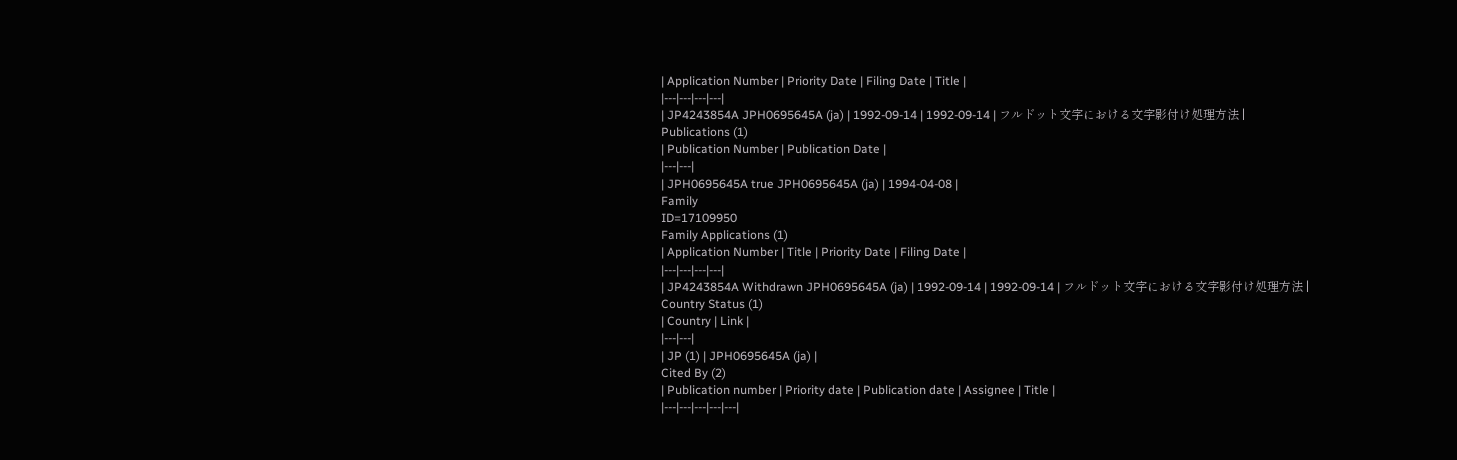| Application Number | Priority Date | Filing Date | Title |
|---|---|---|---|
| JP4243854A JPH0695645A (ja) | 1992-09-14 | 1992-09-14 | フルドット文字における文字影付け処理方法 |
Publications (1)
| Publication Number | Publication Date |
|---|---|
| JPH0695645A true JPH0695645A (ja) | 1994-04-08 |
Family
ID=17109950
Family Applications (1)
| Application Number | Title | Priority Date | Filing Date |
|---|---|---|---|
| JP4243854A Withdrawn JPH0695645A (ja) | 1992-09-14 | 1992-09-14 | フルドット文字における文字影付け処理方法 |
Country Status (1)
| Country | Link |
|---|---|
| JP (1) | JPH0695645A (ja) |
Cited By (2)
| Publication number | Priority date | Publication date | Assignee | Title |
|---|---|---|---|---|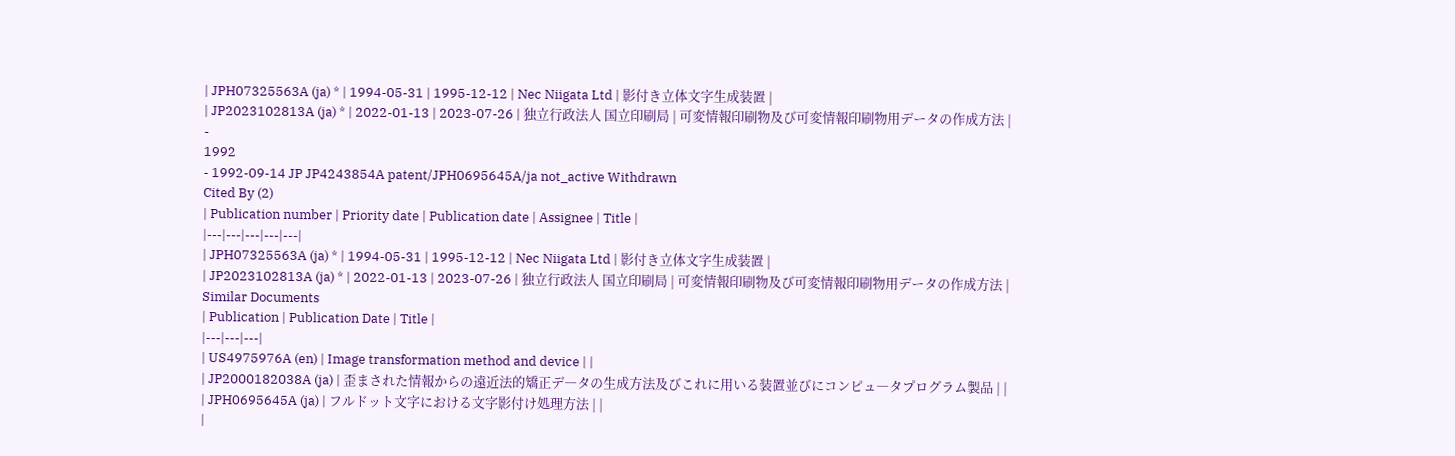| JPH07325563A (ja) * | 1994-05-31 | 1995-12-12 | Nec Niigata Ltd | 影付き立体文字生成装置 |
| JP2023102813A (ja) * | 2022-01-13 | 2023-07-26 | 独立行政法人 国立印刷局 | 可変情報印刷物及び可変情報印刷物用データの作成方法 |
-
1992
- 1992-09-14 JP JP4243854A patent/JPH0695645A/ja not_active Withdrawn
Cited By (2)
| Publication number | Priority date | Publication date | Assignee | Title |
|---|---|---|---|---|
| JPH07325563A (ja) * | 1994-05-31 | 1995-12-12 | Nec Niigata Ltd | 影付き立体文字生成装置 |
| JP2023102813A (ja) * | 2022-01-13 | 2023-07-26 | 独立行政法人 国立印刷局 | 可変情報印刷物及び可変情報印刷物用データの作成方法 |
Similar Documents
| Publication | Publication Date | Title |
|---|---|---|
| US4975976A (en) | Image transformation method and device | |
| JP2000182038A (ja) | 歪まされた情報からの遠近法的矯正デ―タの生成方法及びこれに用いる装置並びにコンピュ―タプログラム製品 | |
| JPH0695645A (ja) | フルドット文字における文字影付け処理方法 | |
|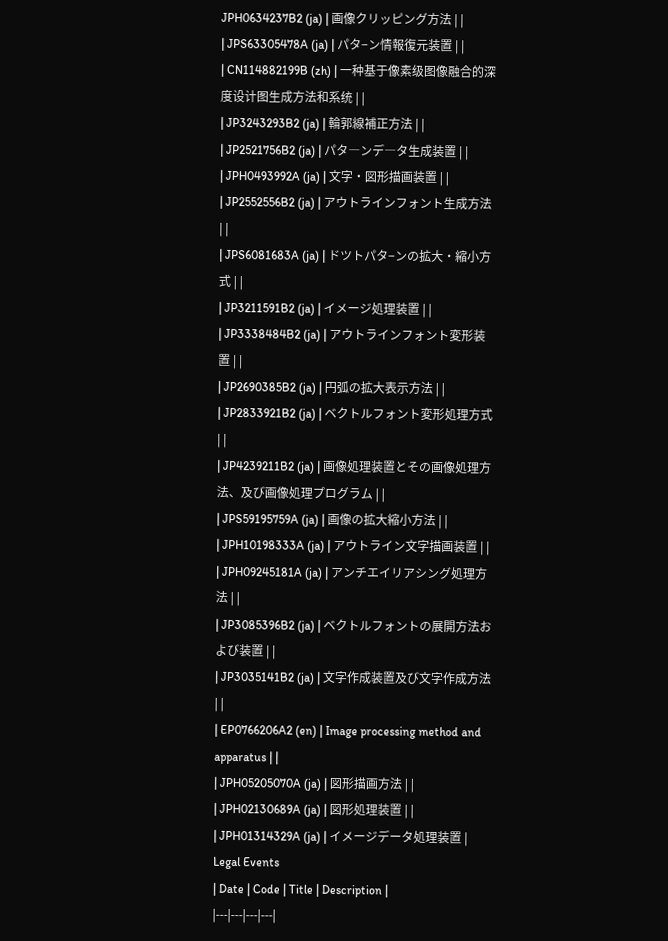JPH0634237B2 (ja) | 画像クリッピング方法 | |
| JPS63305478A (ja) | パタ−ン情報復元装置 | |
| CN114882199B (zh) | 一种基于像素级图像融合的深度设计图生成方法和系统 | |
| JP3243293B2 (ja) | 輪郭線補正方法 | |
| JP2521756B2 (ja) | パタ―ンデ―タ生成装置 | |
| JPH0493992A (ja) | 文字・図形描画装置 | |
| JP2552556B2 (ja) | アウトラインフォント生成方法 | |
| JPS6081683A (ja) | ドツトパタ−ンの拡大・縮小方式 | |
| JP3211591B2 (ja) | イメージ処理装置 | |
| JP3338484B2 (ja) | アウトラインフォント変形装置 | |
| JP2690385B2 (ja) | 円弧の拡大表示方法 | |
| JP2833921B2 (ja) | ベクトルフォント変形処理方式 | |
| JP4239211B2 (ja) | 画像処理装置とその画像処理方法、及び画像処理プログラム | |
| JPS59195759A (ja) | 画像の拡大縮小方法 | |
| JPH10198333A (ja) | アウトライン文字描画装置 | |
| JPH09245181A (ja) | アンチエイリアシング処理方法 | |
| JP3085396B2 (ja) | ベクトルフォントの展開方法および装置 | |
| JP3035141B2 (ja) | 文字作成装置及び文字作成方法 | |
| EP0766206A2 (en) | Image processing method and apparatus | |
| JPH05205070A (ja) | 図形描画方法 | |
| JPH02130689A (ja) | 図形処理装置 | |
| JPH01314329A (ja) | イメージデータ処理装置 |
Legal Events
| Date | Code | Title | Description |
|---|---|---|---|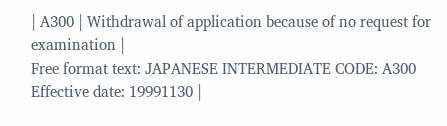| A300 | Withdrawal of application because of no request for examination |
Free format text: JAPANESE INTERMEDIATE CODE: A300 Effective date: 19991130 |